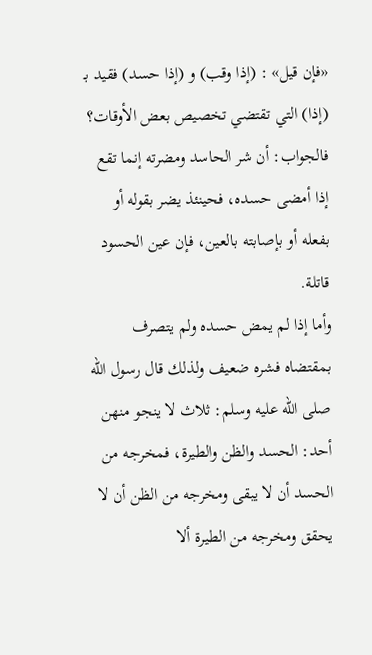«فإن قيل» : (إذا وقب) و (إذا حسد) فقيد بـ (إذا) التي تقتضي تخصيص بعض الأوقات؟
فالجواب: أن شر الحاسد ومضرته إنما تقع إذا أمضى حسده، فحينئذ يضر بقوله أو بفعله أو بإصابته بالعين، فإن عين الحسود قاتلة.
وأما إذا لم يمض حسده ولم يتصرف بمقتضاه فشره ضعيف ولذلك قال رسول الله صلى الله عليه وسلم: ثلاث لا ينجو منهن أحد: الحسد والظن والطيرة، فمخرجه من الحسد أن لا يبقى ومخرجه من الظن أن لا يحقق ومخرجه من الطيرة ألا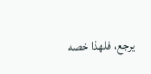يرجع، فلهذا خصه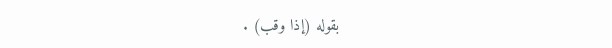بقوله (إذا وقب) .